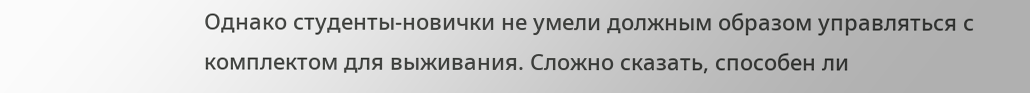Однако студенты-новички не умели должным образом управляться с комплектом для выживания. Сложно сказать, способен ли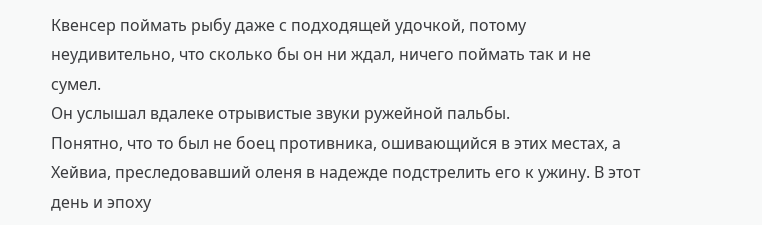Квенсер поймать рыбу даже с подходящей удочкой, потому неудивительно, что сколько бы он ни ждал, ничего поймать так и не сумел.
Он услышал вдалеке отрывистые звуки ружейной пальбы.
Понятно, что то был не боец противника, ошивающийся в этих местах, а Хейвиа, преследовавший оленя в надежде подстрелить его к ужину. В этот день и эпоху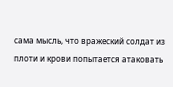сама мысль, что вражеский солдат из плоти и крови попытается атаковать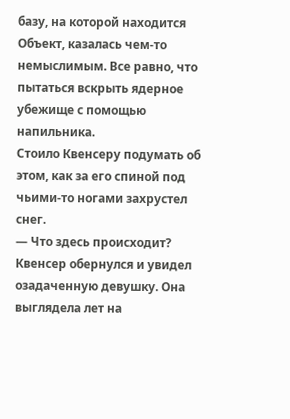базу, на которой находится Объект, казалась чем-то немыслимым. Все равно, что пытаться вскрыть ядерное убежище с помощью напильника.
Стоило Квенсеру подумать об этом, как за его спиной под чьими-то ногами захрустел снег.
— Что здесь происходит?
Квенсер обернулся и увидел озадаченную девушку. Она выглядела лет на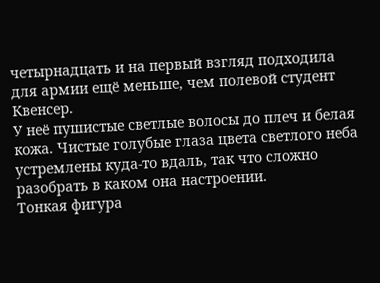четырнадцать и на первый взгляд подходила для армии ещё меньше, чем полевой студент Квенсер.
У неё пушистые светлые волосы до плеч и белая кожа. Чистые голубые глаза цвета светлого неба устремлены куда-то вдаль, так что сложно разобрать в каком она настроении.
Тонкая фигура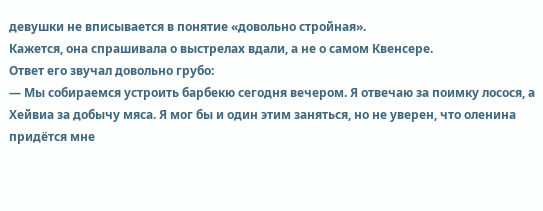девушки не вписывается в понятие «довольно стройная».
Кажется, она спрашивала о выстрелах вдали, а не о самом Квенсере.
Ответ его звучал довольно грубо:
— Мы собираемся устроить барбекю сегодня вечером. Я отвечаю за поимку лосося, а Хейвиа за добычу мяса. Я мог бы и один этим заняться, но не уверен, что оленина придётся мне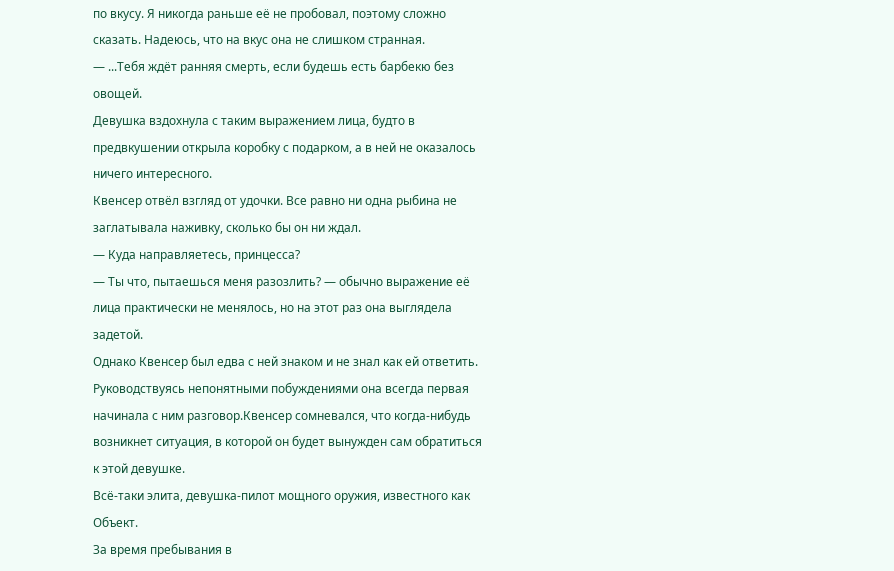по вкусу. Я никогда раньше её не пробовал, поэтому сложно сказать. Надеюсь, что на вкус она не слишком странная.
— ...Тебя ждёт ранняя смерть, если будешь есть барбекю без овощей.
Девушка вздохнула с таким выражением лица, будто в предвкушении открыла коробку с подарком, а в ней не оказалось ничего интересного.
Квенсер отвёл взгляд от удочки. Все равно ни одна рыбина не заглатывала наживку, сколько бы он ни ждал.
— Куда направляетесь, принцесса?
— Ты что, пытаешься меня разозлить? — обычно выражение её лица практически не менялось, но на этот раз она выглядела задетой.
Однако Квенсер был едва с ней знаком и не знал как ей ответить. Руководствуясь непонятными побуждениями она всегда первая начинала с ним разговор.Квенсер сомневался, что когда-нибудь возникнет ситуация, в которой он будет вынужден сам обратиться к этой девушке.
Всё-таки элита, девушка-пилот мощного оружия, известного как Объект.
За время пребывания в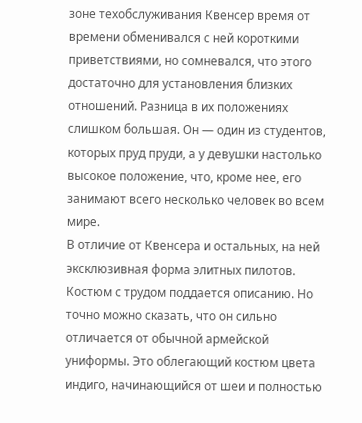зоне техобслуживания Квенсер время от времени обменивался с ней короткими приветствиями, но сомневался, что этого достаточно для установления близких отношений. Разница в их положениях слишком большая. Он — один из студентов, которых пруд пруди, а у девушки настолько высокое положение, что, кроме нее, его занимают всего несколько человек во всем мире.
В отличие от Квенсера и остальных, на ней эксклюзивная форма элитных пилотов. Костюм с трудом поддается описанию. Но точно можно сказать, что он сильно отличается от обычной армейской униформы. Это облегающий костюм цвета индиго, начинающийся от шеи и полностью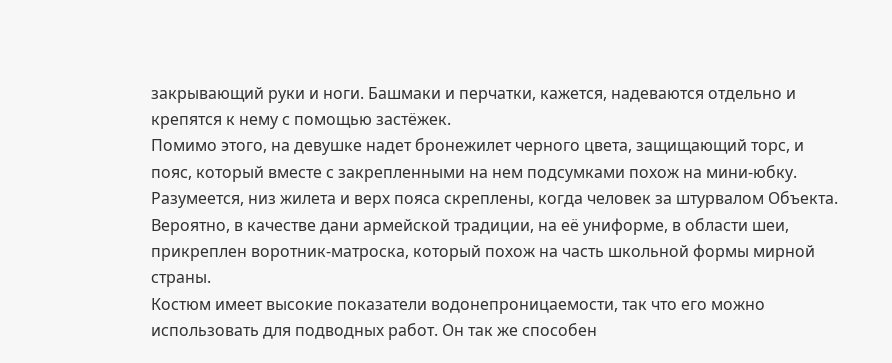закрывающий руки и ноги. Башмаки и перчатки, кажется, надеваются отдельно и крепятся к нему с помощью застёжек.
Помимо этого, на девушке надет бронежилет черного цвета, защищающий торс, и пояс, который вместе с закрепленными на нем подсумками похож на мини-юбку. Разумеется, низ жилета и верх пояса скреплены, когда человек за штурвалом Объекта. Вероятно, в качестве дани армейской традиции, на её униформе, в области шеи, прикреплен воротник-матроска, который похож на часть школьной формы мирной страны.
Костюм имеет высокие показатели водонепроницаемости, так что его можно использовать для подводных работ. Он так же способен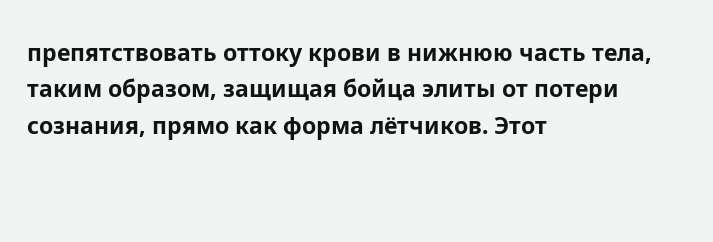препятствовать оттоку крови в нижнюю часть тела, таким образом, защищая бойца элиты от потери сознания, прямо как форма лётчиков. Этот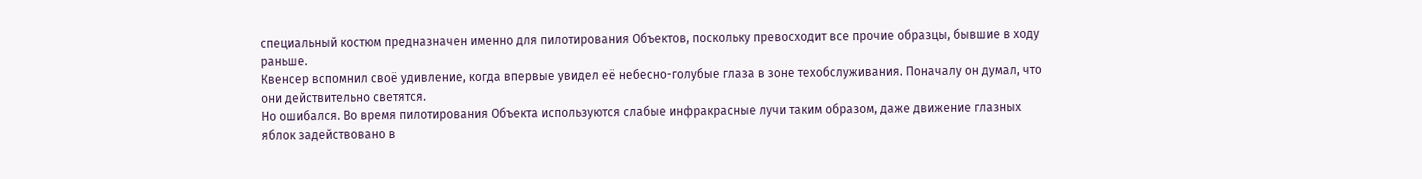специальный костюм предназначен именно для пилотирования Объектов, поскольку превосходит все прочие образцы, бывшие в ходу раньше.
Квенсер вспомнил своё удивление, когда впервые увидел её небесно-голубые глаза в зоне техобслуживания. Поначалу он думал, что они действительно светятся.
Но ошибался. Во время пилотирования Объекта используются слабые инфракрасные лучи таким образом, даже движение глазных яблок задействовано в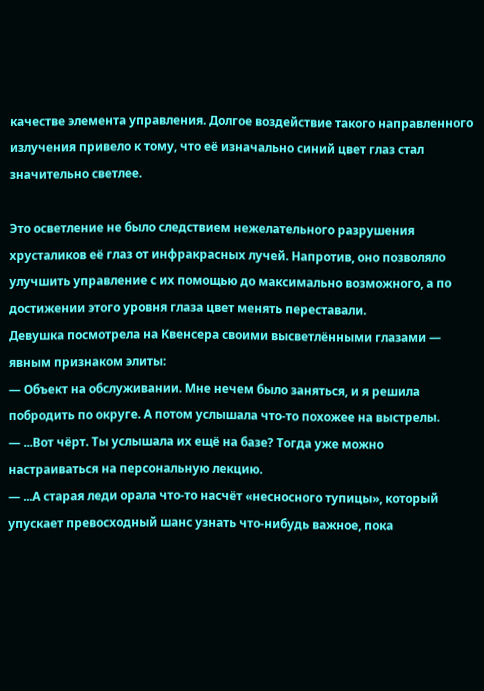качестве элемента управления. Долгое воздействие такого направленного излучения привело к тому, что её изначально синий цвет глаз стал значительно светлее.

Это осветление не было следствием нежелательного разрушения хрусталиков её глаз от инфракрасных лучей. Напротив, оно позволяло улучшить управление с их помощью до максимально возможного, а по достижении этого уровня глаза цвет менять переставали.
Девушка посмотрела на Квенсера своими высветлёнными глазами — явным признаком элиты:
— Объект на обслуживании. Мне нечем было заняться, и я решила побродить по округе. А потом услышала что-то похожее на выстрелы.
— ...Вот чёрт. Ты услышала их ещё на базе? Тогда уже можно настраиваться на персональную лекцию.
— ...А старая леди орала что-то насчёт «несносного тупицы», который упускает превосходный шанс узнать что-нибудь важное, пока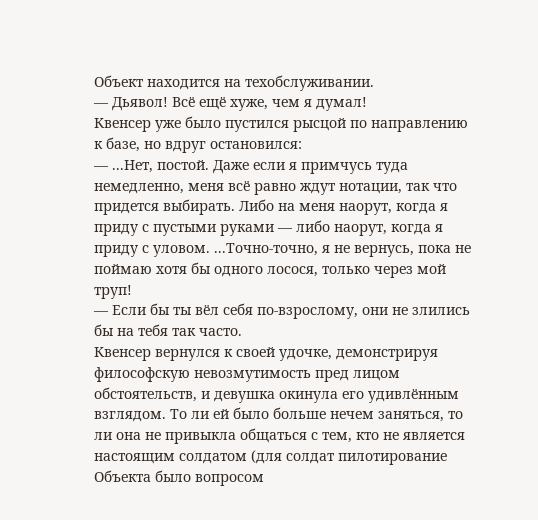Объект находится на техобслуживании.
— Дьявол! Всё ещё хуже, чем я думал!
Квенсер уже было пустился рысцой по направлению к базе, но вдруг остановился:
— ...Нет, постой. Даже если я примчусь туда немедленно, меня всё равно ждут нотации, так что придется выбирать. Либо на меня наорут, когда я приду с пустыми руками — либо наорут, когда я приду с уловом. ...Точно-точно, я не вернусь, пока не поймаю хотя бы одного лосося, только через мой труп!
— Если бы ты вёл себя по-взрослому, они не злились бы на тебя так часто.
Квенсер вернулся к своей удочке, демонстрируя философскую невозмутимость пред лицом обстоятельств, и девушка окинула его удивлённым взглядом. То ли ей было больше нечем заняться, то ли она не привыкла общаться с тем, кто не является настоящим солдатом (для солдат пилотирование Объекта было вопросом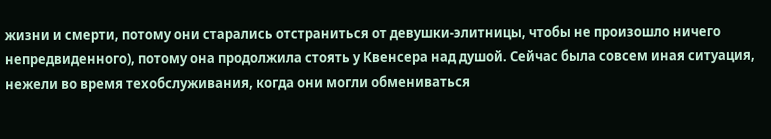жизни и смерти, потому они старались отстраниться от девушки-элитницы, чтобы не произошло ничего непредвиденного), потому она продолжила стоять у Квенсера над душой. Сейчас была совсем иная ситуация, нежели во время техобслуживания, когда они могли обмениваться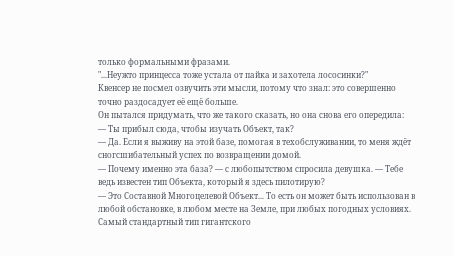только формальными фразами.
"...Неужто принцесса тоже устала от пайка и захотела лососинки?"
Квенсер не посмел озвучить эти мысли, потому что знал: это совершенно точно раздосадует её ещё больше.
Он пытался придумать, что же такого сказать, но она снова его опередила:
— Ты прибыл сюда, чтобы изучать Объект, так?
— Да. Если я выживу на этой базе, помогая в техобслуживании, то меня ждёт сногсшибательный успех по возвращении домой.
— Почему именно эта база? — с любопытством спросила девушка. — Тебе ведь известен тип Объекта, который я здесь пилотирую?
— Это Составной Многоцелевой Объект... То есть он может быть использован в любой обстановке, в любом месте на Земле, при любых погодных условиях. Самый стандартный тип гигантского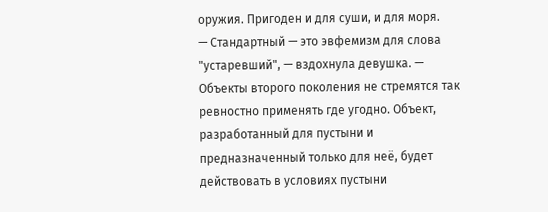оружия. Пригоден и для суши, и для моря.
— Стандартный — это эвфемизм для слова "устаревший", — вздохнула девушка. — Объекты второго поколения не стремятся так ревностно применять где угодно. Объект, разработанный для пустыни и предназначенный только для неё, будет действовать в условиях пустыни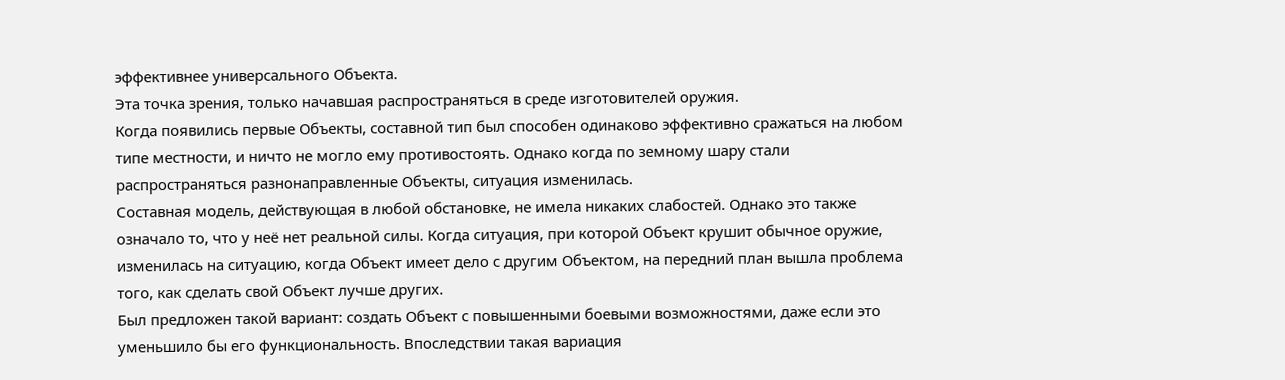эффективнее универсального Объекта.
Эта точка зрения, только начавшая распространяться в среде изготовителей оружия.
Когда появились первые Объекты, составной тип был способен одинаково эффективно сражаться на любом типе местности, и ничто не могло ему противостоять. Однако когда по земному шару стали распространяться разнонаправленные Объекты, ситуация изменилась.
Составная модель, действующая в любой обстановке, не имела никаких слабостей. Однако это также означало то, что у неё нет реальной силы. Когда ситуация, при которой Объект крушит обычное оружие, изменилась на ситуацию, когда Объект имеет дело с другим Объектом, на передний план вышла проблема того, как сделать свой Объект лучше других.
Был предложен такой вариант: создать Объект с повышенными боевыми возможностями, даже если это уменьшило бы его функциональность. Впоследствии такая вариация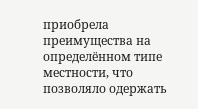приобрела преимущества на определённом типе местности, что позволяло одержать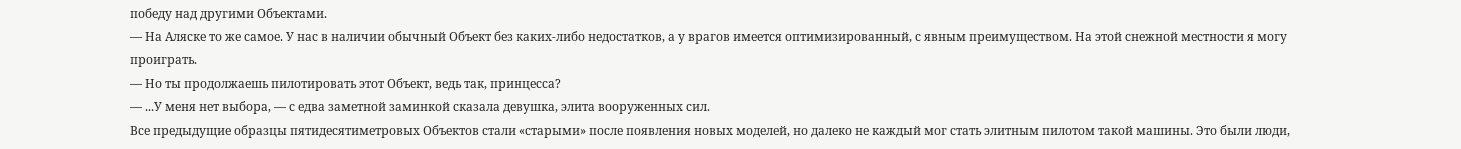победу над другими Объектами.
— На Аляске то же самое. У нас в наличии обычный Объект без каких-либо недостатков, а у врагов имеется оптимизированный, с явным преимуществом. На этой снежной местности я могу проиграть.
— Но ты продолжаешь пилотировать этот Объект, ведь так, принцесса?
— ...У меня нет выбора, — с едва заметной заминкой сказала девушка, элита вооруженных сил.
Все предыдущие образцы пятидесятиметровых Объектов стали «старыми» после появления новых моделей, но далеко не каждый мог стать элитным пилотом такой машины. Это были люди,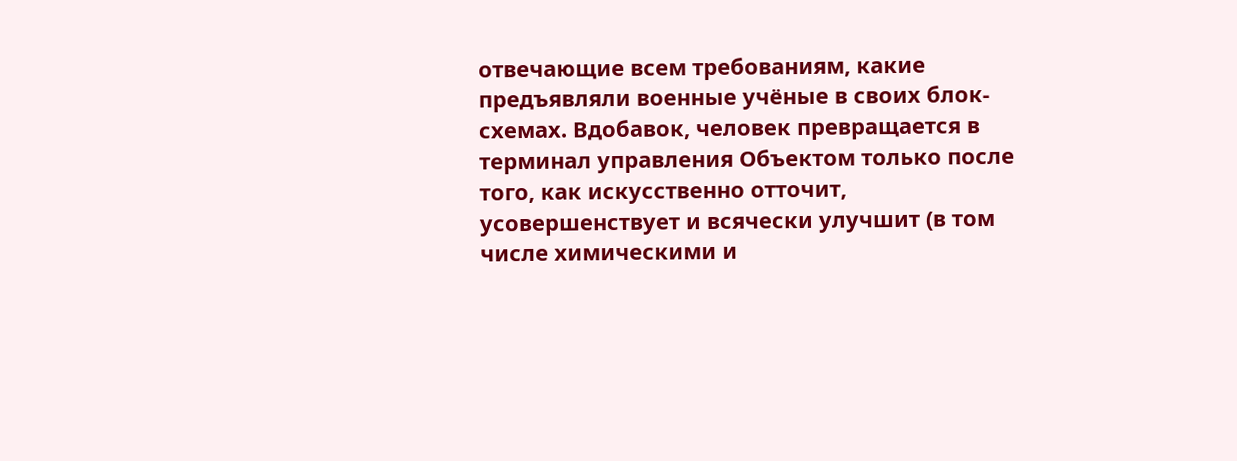отвечающие всем требованиям, какие предъявляли военные учёные в своих блок-схемах. Вдобавок, человек превращается в терминал управления Объектом только после того, как искусственно отточит, усовершенствует и всячески улучшит (в том числе химическими и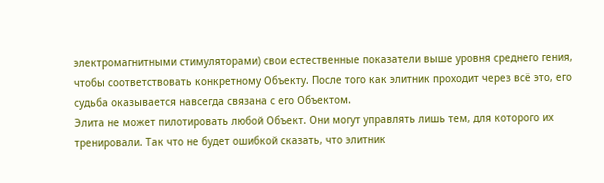электромагнитными стимуляторами) свои естественные показатели выше уровня среднего гения, чтобы соответствовать конкретному Объекту. После того как элитник проходит через всё это, его судьба оказывается навсегда связана с его Объектом.
Элита не может пилотировать любой Объект. Они могут управлять лишь тем, для которого их тренировали. Так что не будет ошибкой сказать, что элитник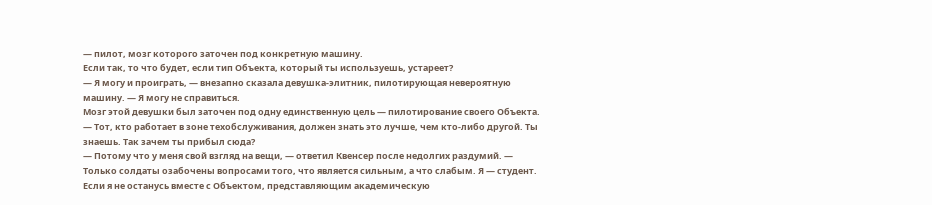— пилот, мозг которого заточен под конкретную машину.
Если так, то что будет, если тип Объекта, который ты используешь, устареет?
— Я могу и проиграть, — внезапно сказала девушка-элитник, пилотирующая невероятную машину. — Я могу не справиться.
Мозг этой девушки был заточен под одну единственную цель — пилотирование своего Объекта.
— Тот, кто работает в зоне техобслуживания, должен знать это лучше, чем кто-либо другой. Ты знаешь. Так зачем ты прибыл сюда?
— Потому что у меня свой взгляд на вещи, — ответил Квенсер после недолгих раздумий. — Только солдаты озабочены вопросами того, что является сильным, а что слабым. Я — студент. Если я не останусь вместе с Объектом, представляющим академическую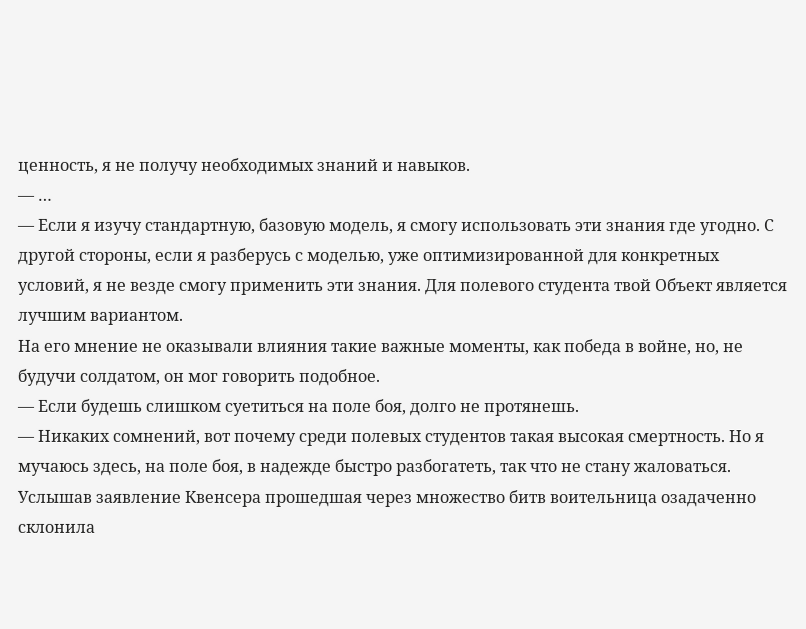ценность, я не получу необходимых знаний и навыков.
— …
— Если я изучу стандартную, базовую модель, я смогу использовать эти знания где угодно. С другой стороны, если я разберусь с моделью, уже оптимизированной для конкретных условий, я не везде смогу применить эти знания. Для полевого студента твой Объект является лучшим вариантом.
На его мнение не оказывали влияния такие важные моменты, как победа в войне, но, не будучи солдатом, он мог говорить подобное.
— Если будешь слишком суетиться на поле боя, долго не протянешь.
— Никаких сомнений, вот почему среди полевых студентов такая высокая смертность. Но я мучаюсь здесь, на поле боя, в надежде быстро разбогатеть, так что не стану жаловаться.
Услышав заявление Квенсера прошедшая через множество битв воительница озадаченно склонила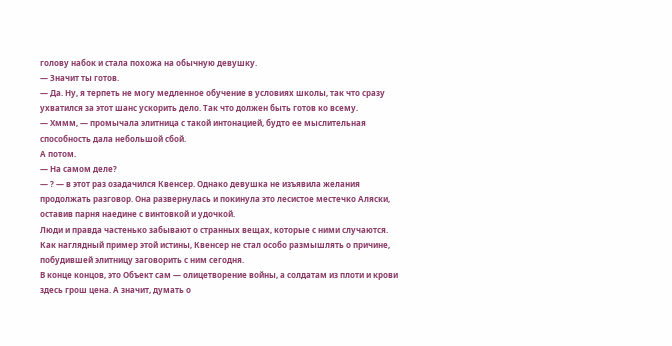голову набок и стала похожа на обычную девушку.
— Значит ты готов.
— Да. Ну, я терпеть не могу медленное обучение в условиях школы, так что сразу ухватился за этот шанс ускорить дело. Так что должен быть готов ко всему.
— Хммм, — промычала элитница с такой интонацией, будто ее мыслительная способность дала небольшой сбой.
А потом.
— На самом деле?
— ? — в этот раз озадачился Квенсер. Однако девушка не изъявила желания продолжать разговор. Она развернулась и покинула это лесистое местечко Аляски, оставив парня наедине с винтовкой и удочкой.
Люди и правда частенько забывают о странных вещах, которые с ними случаются.
Как наглядный пример этой истины, Квенсер не стал особо размышлять о причине, побудившей элитницу заговорить с ним сегодня.
В конце концов, это Объект сам — олицетворение войны, а солдатам из плоти и крови здесь грош цена. А значит, думать о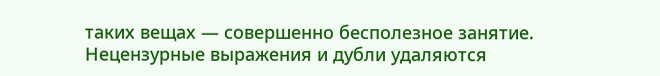таких вещах — совершенно бесполезное занятие.
Нецензурные выражения и дубли удаляются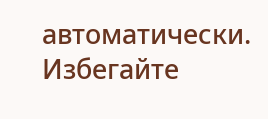автоматически. Избегайте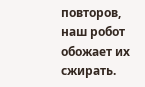повторов, наш робот обожает их сжирать.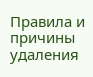Правила и причины удаления